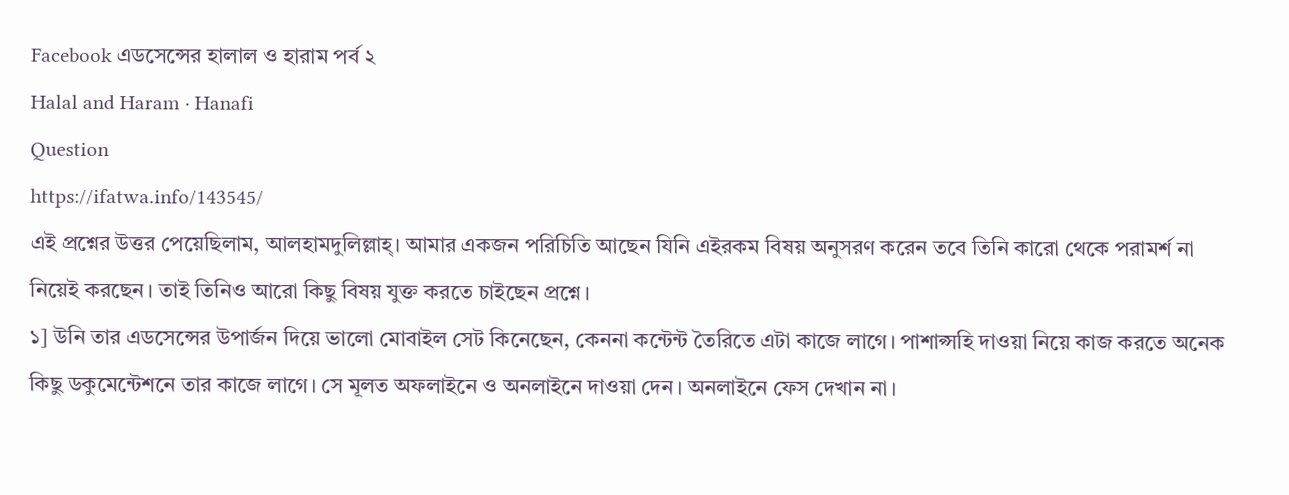Facebook এডসেন্সের হালাল ও হারাম পর্ব ২
Halal and Haram · Hanafi
Question
https://ifatwa.info/143545/
এই প্রশ্নের উত্তর পেয়েছিলাম, আলহামদুলিল্লাহ্। আমার একজন পরিচিতি আছেন যিনি এইরকম বিষয় অনুসরণ করেন তবে তিনি কারো থেকে পরামর্শ না নিয়েই করছেন। তাই তিনিও আরো কিছু বিষয় যুক্ত করতে চাইছেন প্রশ্নে।
১] উনি তার এডসেন্সের উপার্জন দিয়ে ভালো মোবাইল সেট কিনেছেন, কেননা কন্টেন্ট তৈরিতে এটা কাজে লাগে। পাশাপ্সহি দাওয়া নিয়ে কাজ করতে অনেক কিছু ডকুমেন্টেশনে তার কাজে লাগে। সে মূলত অফলাইনে ও অনলাইনে দাওয়া দেন। অনলাইনে ফেস দেখান না।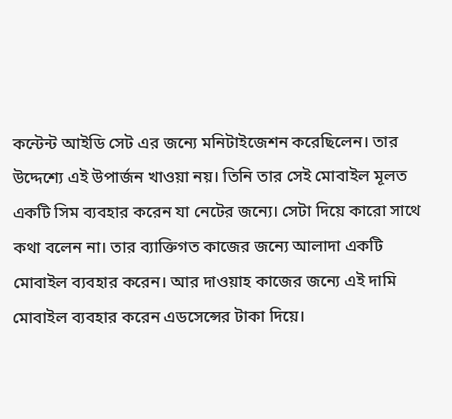কন্টেন্ট আইডি সেট এর জন্যে মনিটাইজেশন করেছিলেন। তার উদ্দেশ্যে এই উপার্জন খাওয়া নয়। তিনি তার সেই মোবাইল মূলত একটি সিম ব্যবহার করেন যা নেটের জন্যে। সেটা দিয়ে কারো সাথে কথা বলেন না। তার ব্যাক্তিগত কাজের জন্যে আলাদা একটি মোবাইল ব্যবহার করেন। আর দাওয়াহ কাজের জন্যে এই দামি মোবাইল ব্যবহার করেন এডসেন্সের টাকা দিয়ে।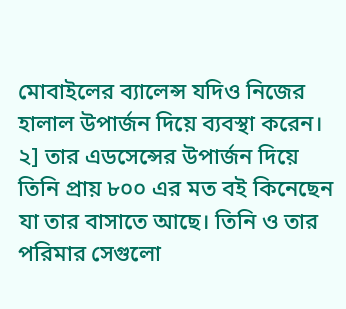মোবাইলের ব্যালেন্স যদিও নিজের হালাল উপার্জন দিয়ে ব্যবস্থা করেন।
২] তার এডসেন্সের উপার্জন দিয়ে তিনি প্রায় ৮০০ এর মত বই কিনেছেন যা তার বাসাতে আছে। তিনি ও তার পরিমার সেগুলো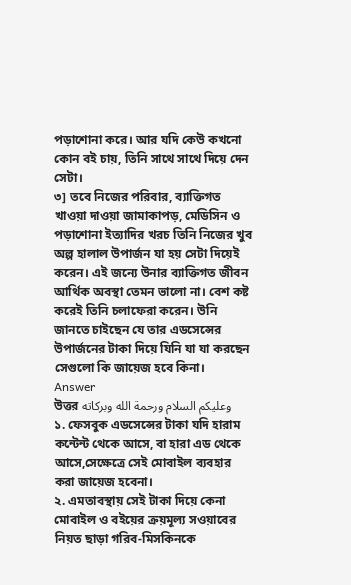পড়াশোনা করে। আর যদি কেউ কখনো কোন বই চায়, তিনি সাথে সাথে দিয়ে দেন সেটা।
৩] তবে নিজের পরিবার, ব্যাক্তিগত খাওয়া দাওয়া জামাকাপড়, মেডিসিন ও পড়াশোনা ইত্যাদির খরচ তিনি নিজের খুব অল্প হালাল উপার্জন যা হয় সেটা দিয়েই করেন। এই জন্যে উনার ব্যাক্তিগত জীবন আর্থিক অবস্থা তেমন ভালো না। বেশ কষ্ট করেই তিনি চলাফেরা করেন। উনি জানতে চাইছেন যে তার এডসেন্সের উপার্জনের টাকা দিয়ে যিনি যা যা করছেন সেগুলো কি জায়েজ হবে কিনা।
Answer
উত্তর وعليكم السلام ورحمة الله وبركاته
১. ফেসবুক এডসেন্সের টাকা যদি হারাম কন্টেন্ট থেকে আসে, বা হারা এড থেকে আসে,সেক্ষেত্রে সেই মোবাইল ব্যবহার করা জায়েজ হবেনা।
২. এমতাবস্থায় সেই টাকা দিয়ে কেনা মোবাইল ও বইয়ের ক্রয়মূল্য সওয়াবের নিয়ত ছাড়া গরিব-মিসকিনকে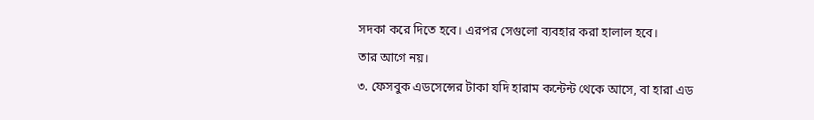সদকা করে দিতে হবে। এরপর সেগুলো ব্যবহার করা হালাল হবে।
তার আগে নয়।
৩. ফেসবুক এডসেন্সের টাকা যদি হারাম কন্টেন্ট থেকে আসে, বা হারা এড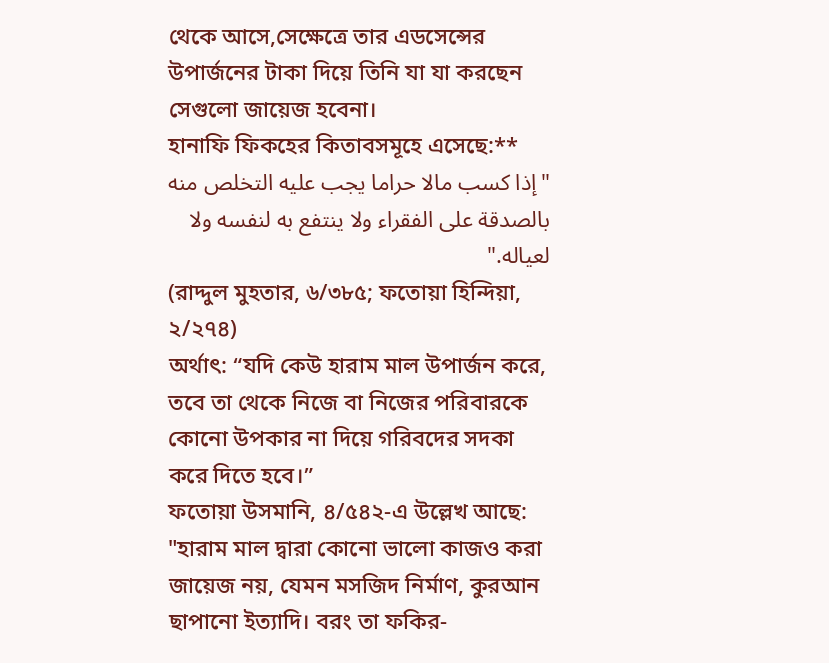থেকে আসে,সেক্ষেত্রে তার এডসেন্সের উপার্জনের টাকা দিয়ে তিনি যা যা করছেন সেগুলো জায়েজ হবেনা।
হানাফি ফিকহের কিতাবসমূহে এসেছে:**
"إذا كسب مالا حراما يجب عليه التخلص منه بالصدقة على الفقراء ولا ينتفع به لنفسه ولا لعياله."
(রাদ্দুল মুহতার, ৬/৩৮৫; ফতোয়া হিন্দিয়া, ২/২৭৪)
অর্থাৎ: “যদি কেউ হারাম মাল উপার্জন করে, তবে তা থেকে নিজে বা নিজের পরিবারকে কোনো উপকার না দিয়ে গরিবদের সদকা করে দিতে হবে।”
ফতোয়া উসমানি, ৪/৫৪২-এ উল্লেখ আছে:
"হারাম মাল দ্বারা কোনো ভালো কাজও করা জায়েজ নয়, যেমন মসজিদ নির্মাণ, কুরআন ছাপানো ইত্যাদি। বরং তা ফকির-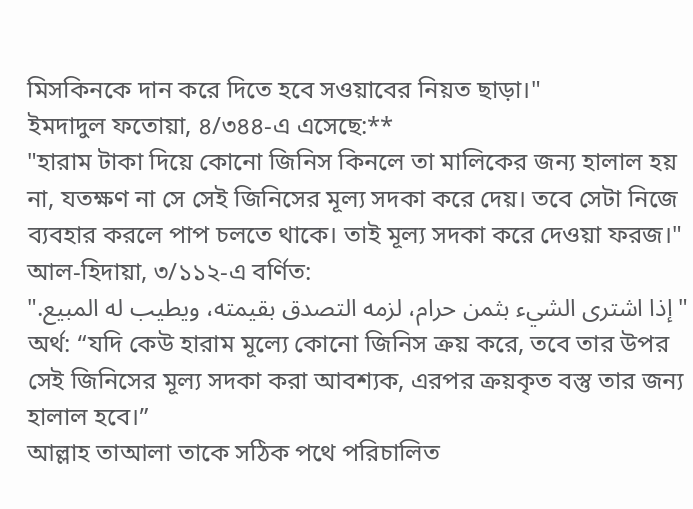মিসকিনকে দান করে দিতে হবে সওয়াবের নিয়ত ছাড়া।"
ইমদাদুল ফতোয়া, ৪/৩৪৪-এ এসেছে:**
"হারাম টাকা দিয়ে কোনো জিনিস কিনলে তা মালিকের জন্য হালাল হয় না, যতক্ষণ না সে সেই জিনিসের মূল্য সদকা করে দেয়। তবে সেটা নিজে ব্যবহার করলে পাপ চলতে থাকে। তাই মূল্য সদকা করে দেওয়া ফরজ।"
আল-হিদায়া, ৩/১১২-এ বর্ণিত:
"إذا اشترى الشيء بثمن حرام، لزمه التصدق بقيمته، ويطيب له المبيع."
অর্থ: “যদি কেউ হারাম মূল্যে কোনো জিনিস ক্রয় করে, তবে তার উপর সেই জিনিসের মূল্য সদকা করা আবশ্যক, এরপর ক্রয়কৃত বস্তু তার জন্য হালাল হবে।”
আল্লাহ তাআলা তাকে সঠিক পথে পরিচালিত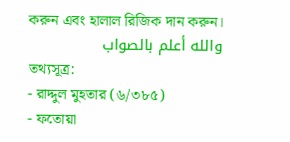করুন এবং হালাল রিজিক দান করুন।
والله أعلم بالصواب
তথ্যসূত্র:
- রাদ্দুল মুহতার (৬/৩৮৫)
- ফতোয়া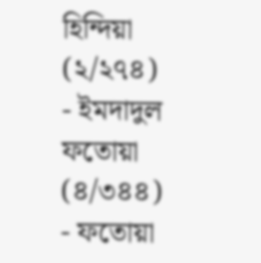হিন্দিয়া (২/২৭৪)
- ইমদাদুল ফতোয়া (৪/৩৪৪)
- ফতোয়া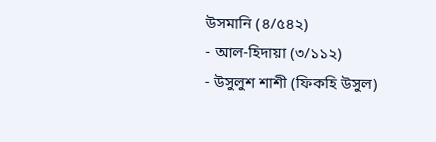উসমানি (৪/৫৪২)
- আল-হিদায়া (৩/১১২)
- উসুলুশ শাশী (ফিকহি উসুল)